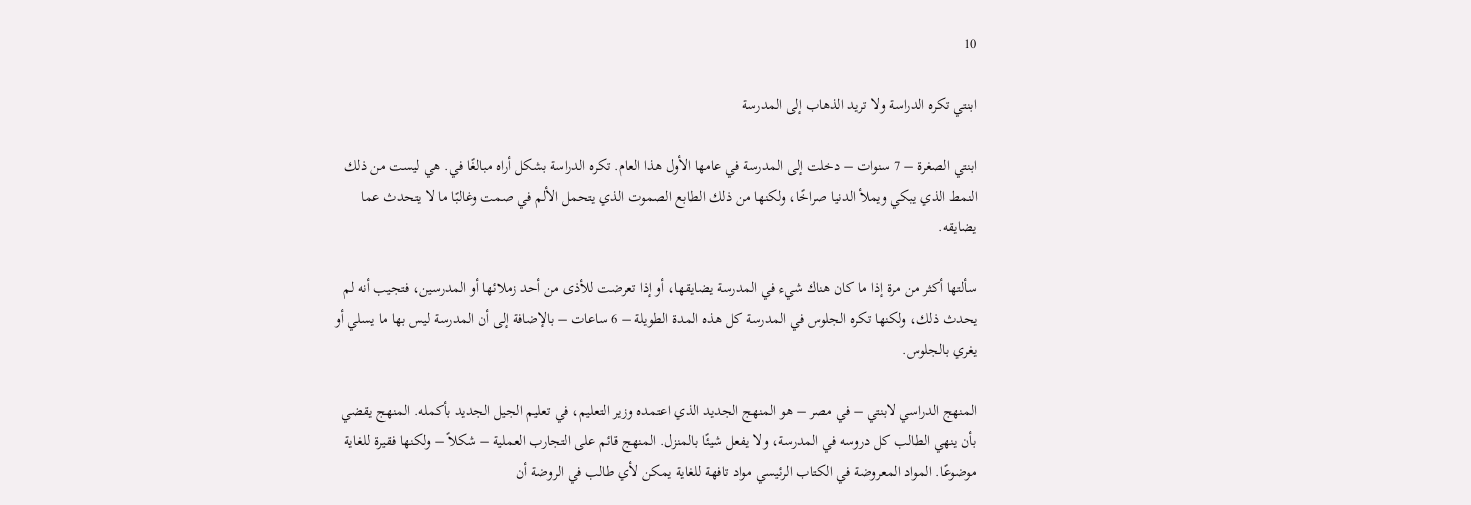10

ابنتي تكره الدراسة ولا تريد الذهاب إلى المدرسة

ابنتي الصغرة – 7 سنوات – دخلت إلى المدرسة في عامها الأول هذا العام. تكره الدراسة بشكل أراه مبالغًا في. هي ليست من ذلك النمط الذي يبكي ويملأ الدنيا صراخًا، ولكنها من ذلك الطابع الصموت الذي يتحمل الألم في صمت وغالبًا ما لا يتحدث عما يضايقه.

سألتها أكثر من مرة إذا ما كان هناك شيء في المدرسة يضايقها، أو إذا تعرضت للأذى من أحد زملائها أو المدرسين، فتجيب أنه لم يحدث ذلك، ولكنها تكره الجلوس في المدرسة كل هذه المدة الطويلة – 6 ساعات – بالإضافة إلى أن المدرسة ليس بها ما يسلي أو يغري بالجلوس.

المنهج الدراسي لابنتي – في مصر – هو المنهج الجديد الذي اعتمده وزير التعليم، في تعليم الجيل الجديد بأكمله. المنهج يقضي بأن ينهي الطالب كل دروسه في المدرسة، ولا يفعل شيئًا بالمنزل. المنهج قائم على التجارب العملية – شكلاً – ولكنها فقيرة للغاية موضوعًا. المواد المعروضة في الكتاب الرئيسي مواد تافهة للغاية يمكن لأي طالب في الروضة أن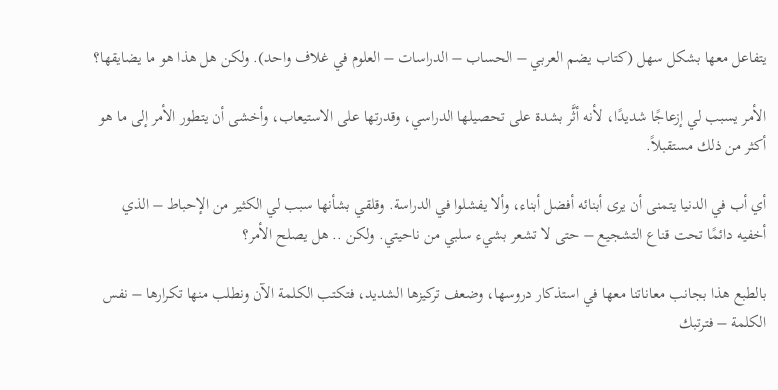يتفاعل معها بشكل سهل (كتاب يضم العربي – الحساب – الدراسات – العلوم في غلاف واحد). ولكن هل هذا هو ما يضايقها؟

الأمر يسبب لي إزعاجًا شديدًا، لأنه أثَّر بشدة على تحصيلها الدراسي، وقدرتها على الاستيعاب، وأخشى أن يتطور الأمر إلى ما هو أكثر من ذلك مستقبلاً.

أي أب في الدنيا يتمنى أن يرى أبنائه أفضل أبناء، وألا يفشلوا في الدراسة. وقلقي بشأنها سبب لي الكثير من الإحباط – الذي أخفيه دائمًا تحت قناع التشجيع – حتى لا تشعر بشيء سلبي من ناحيتي. ولكن .. هل يصلح الأمر؟

بالطبع هذا بجانب معاناتنا معها في استذكار دروسها، وضعف تركيزها الشديد، فتكتب الكلمة الآن ونطلب منها تكرارها – نفس الكلمة – فترتبك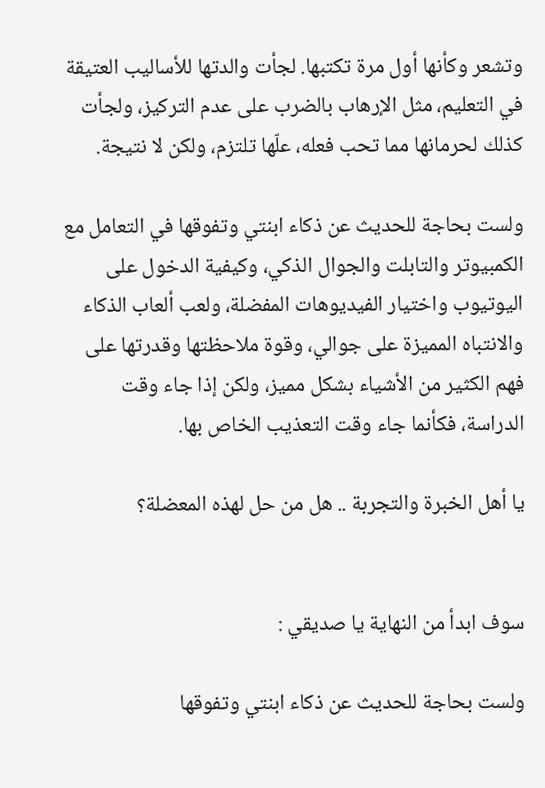وتشعر وكأنها أول مرة تكتبها. لجأت والدتها للأساليب العتيقة في التعليم، مثل الإرهاب بالضرب على عدم التركيز، ولجأت كذلك لحرمانها مما تحب فعله، علّها تلتزم، ولكن لا نتيجة.

ولست بحاجة للحديث عن ذكاء ابنتي وتفوقها في التعامل مع الكمبيوتر والتابلت والجوال الذكي، وكيفية الدخول على اليوتيوب واختيار الفيديوهات المفضلة، ولعب ألعاب الذكاء والانتباه المميزة على جوالي، وقوة ملاحظتها وقدرتها على فهم الكثير من الأشياء بشكل مميز، ولكن إذا جاء وقت الدراسة، فكأنما جاء وقت التعذيب الخاص بها.

يا أهل الخبرة والتجربة .. هل من حل لهذه المعضلة؟


سوف ابدأ من النهاية يا صديقي :

ولست بحاجة للحديث عن ذكاء ابنتي وتفوقها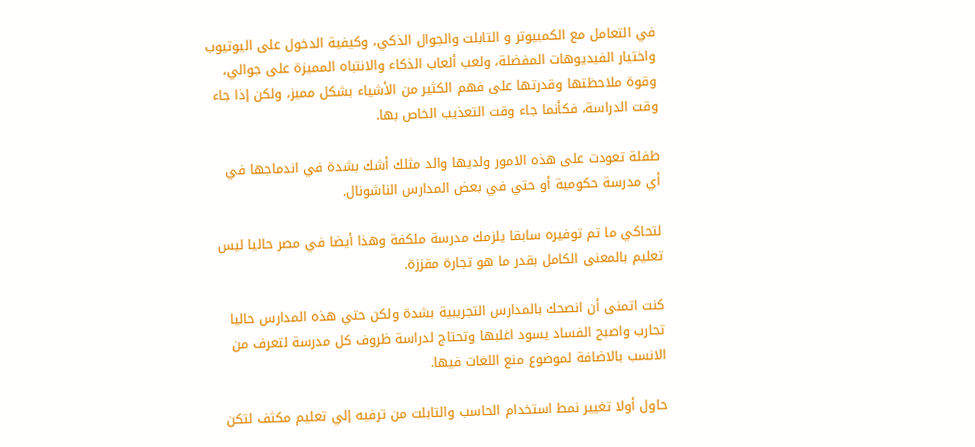في التعامل مع الكمبيوتر و التابلت والجوال الذكي، وكيفية الدخول على اليوتيوب واختيار الفيديوهات المفضلة، ولعب ألعاب الذكاء والانتباه المميزة على جوالي، وقوة ملاحظتها وقدرتها على فهم الكثير من الأشياء بشكل مميز، ولكن إذا جاء وقت الدراسة، فكأنما جاء وقت التعذيب الخاص بها.

طفلة تعودت على هذه الامور ولديها والد مثلك أشك بشدة في اندماجها في أي مدرسة حكومية أو حتي في بعض المدارس الناشونال.

لتحاكي ما تم توفيره سابقا يلزمك مدرسة ملكفة وهذا أيضا في مصر حاليا ليس تعليم بالمعنى الكامل بقدر ما هو تجارة مقززة.

كنت اتمنى أن انصحك بالمدارس التجريبية بشدة ولكن حتي هذه المدارس حاليا تحارب واصبح الفساد يسود اغلبها وتحتاج لدراسة ظروف كل مدرسة لتعرف من الانسب بالاضافة لموضوع منع اللغات فيها.

حاول أولا تغيير نمط استخدام الحاسب والتابلت من ترفيه إلي تعليم مكثف لتكن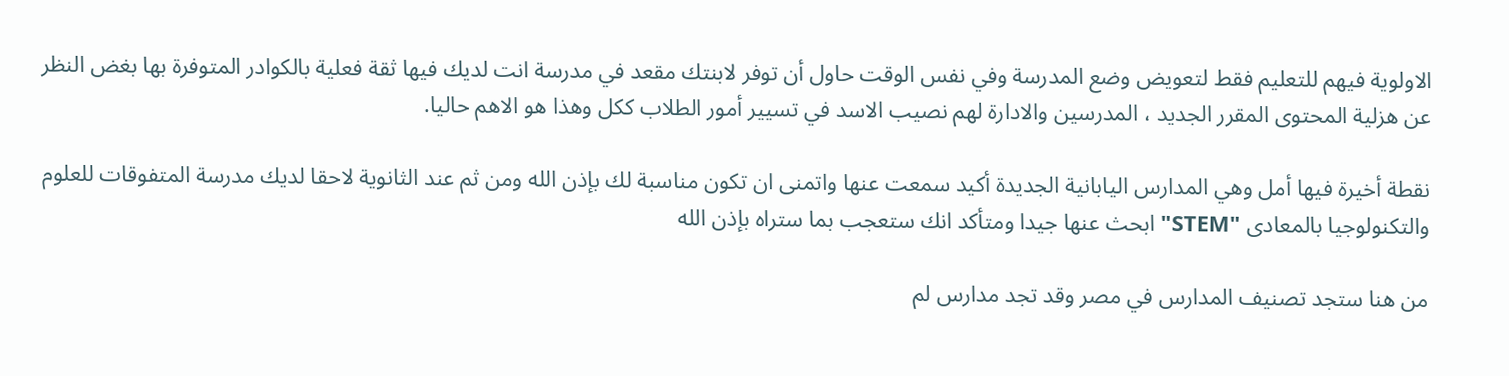الاولوية فيهم للتعليم فقط لتعويض وضع المدرسة وفي نفس الوقت حاول أن توفر لابنتك مقعد في مدرسة انت لديك فيها ثقة فعلية بالكوادر المتوفرة بها بغض النظر عن هزلية المحتوى المقرر الجديد ، المدرسين والادارة لهم نصيب الاسد في تسيير أمور الطلاب ككل وهذا هو الاهم حاليا.

نقطة أخيرة فيها أمل وهي المدارس اليابانية الجديدة أكيد سمعت عنها واتمنى ان تكون مناسبة لك بإذن الله ومن ثم عند الثانوية لاحقا لديك مدرسة المتفوقات للعلوم والتكنولوجيا بالمعادى "STEM" ابحث عنها جيدا ومتأكد انك ستعجب بما ستراه بإذن الله

من هنا ستجد تصنيف المدارس في مصر وقد تجد مدارس لم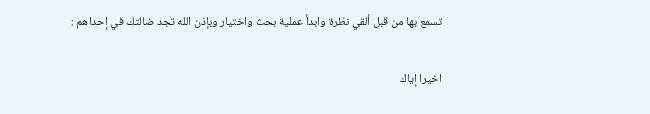تسمع بها من قبل ألقي نظرة وابدأ عملية بحث واختيار وبإذن الله تجد ضالتك في إحداهم :

اخيرا إياك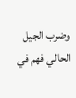وضرب الجيل الحالي فهم في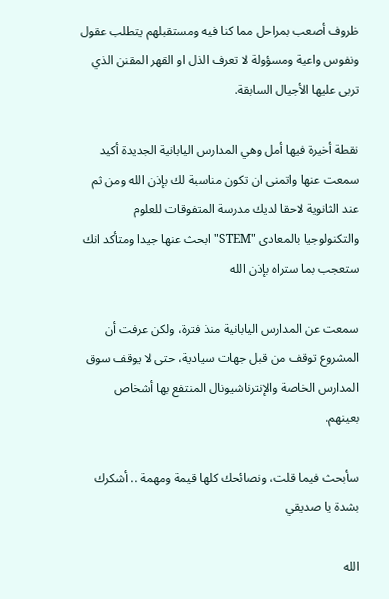ظروف أصعب بمراحل مما كنا فيه ومستقبلهم يتطلب عقول ونفوس واعية ومسؤولة لا تعرف الذل او القهر المقنن الذي تربى عليها الأجيال السابقة.

نقطة أخيرة فيها أمل وهي المدارس اليابانية الجديدة أكيد سمعت عنها واتمنى ان تكون مناسبة لك بإذن الله ومن ثم عند الثانوية لاحقا لديك مدرسة المتفوقات للعلوم والتكنولوجيا بالمعادى "STEM" ابحث عنها جيدا ومتأكد انك ستعجب بما ستراه بإذن الله

سمعت عن المدارس اليابانية منذ فترة، ولكن عرفت أن المشروع توقف من قبل جهات سيادية، حتى لا يوقف سوق المدارس الخاصة والإنترناشيونال المنتفع بها أشخاص بعينهم.

سأبحث فيما قلت، ونصائحك كلها قيمة ومهمة .. أشكرك بشدة يا صديقي

الله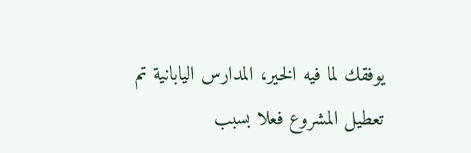يوفقك لما فيه الخير، المدارس اليابانية تم تعطيل المشروع فعلا بسبب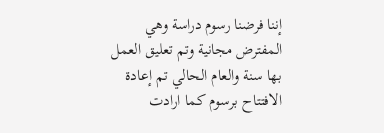إننا فرضنا رسوم دراسة وهي المفترض مجانية وتم تعليق العمل بها سنة والعام الحالي تم إعادة الافتتاح برسوم كما ارادت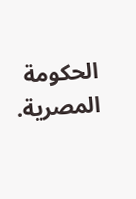الحكومة المصرية.